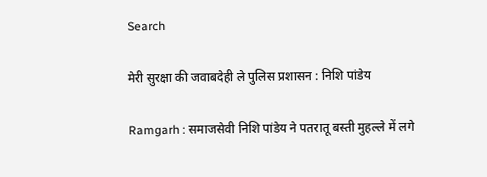Search

मेरी सुरक्षा की जवाबदेही ले पुलिस प्रशासन : निशि पांडेय

Ramgarh : समाजसेवी निशि पांडेय ने पतरातू बस्ती मुहल्ले में लगे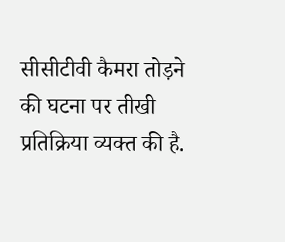सीसीटीवी कैमरा तोड़ने की घटना पर तीखी प्रतिक्रिया व्यक्त की है.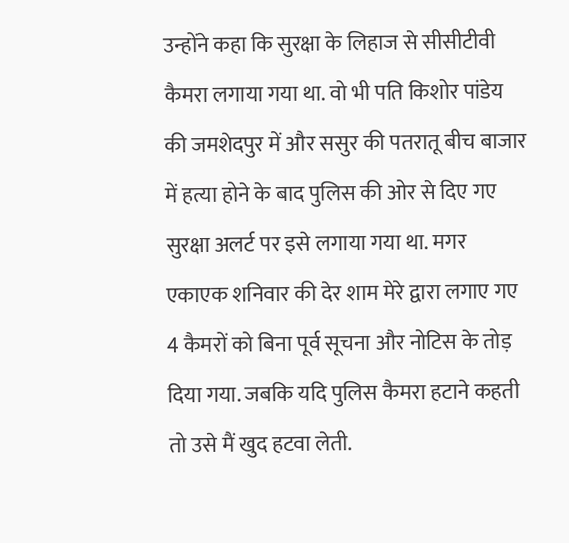उन्होंने कहा कि सुरक्षा के लिहाज से सीसीटीवी कैमरा लगाया गया था. वो भी पति किशोर पांडेय की जमशेदपुर में और ससुर की पतरातू बीच बाजार में हत्या होने के बाद पुलिस की ओर से दिए गए सुरक्षा अलर्ट पर इसे लगाया गया था. मगर एकाएक शनिवार की देर शाम मेरे द्वारा लगाए गए 4 कैमरों को बिना पूर्व सूचना और नोटिस के तोड़ दिया गया. जबकि यदि पुलिस कैमरा हटाने कहती तो उसे मैं खुद हटवा लेती.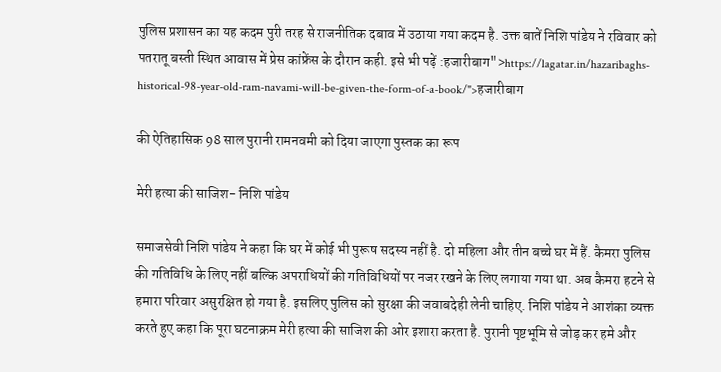पुलिस प्रशासन का यह कदम पुरी तरह से राजनीतिक दबाव में उठाया गया कदम है. उक्त बातें निशि पांडेय ने रविवार को पतरातू बस्ती स्थित आवास में प्रेस कांफ्रेंस के दौरान कही. इसे भी पढ़ें :हजारीबाग">https://lagatar.in/hazaribaghs-historical-98-year-old-ram-navami-will-be-given-the-form-of-a-book/">हजारीबाग

की ऐतिहासिक 98 साल पुरानी रामनवमी को दिया जाएगा पुस्तक का रूप

मेरी हत्या की साजिश- निशि पांडेय

समाजसेवी निशि पांडेय ने कहा कि घर में कोई भी पुरूष सदस्य नहीं है. दो महिला और तीन बच्चे घर में हैं. कैमरा पुलिस की गतिविधि के लिए नहीं बल्कि अपराधियों की गतिविधियों पर नजर रखने के लिए लगाया गया था. अब कैमरा हटने से हमारा परिवार असुरक्षित हो गया है. इसलिए पुलिस को सुरक्षा की जवाबदेही लेनी चाहिए. निशि पांडेय ने आशंका व्यक्त करते हुए कहा कि पूरा घटनाक्रम मेरी हत्या की साजिश की ओर इशारा करता है. पुरानी पृष्टभूमि से जोड़ कर हमे और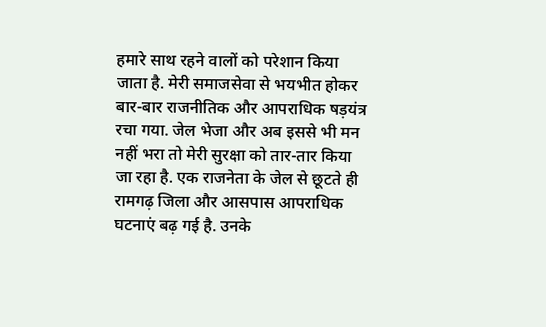हमारे साथ रहने वालों को परेशान किया जाता है. मेरी समाजसेवा से भयभीत होकर बार-बार राजनीतिक और आपराधिक षड़यंत्र रचा गया. जेल भेजा और अब इससे भी मन नहीं भरा तो मेरी सुरक्षा को तार-तार किया जा रहा है. एक राजनेता के जेल से छूटते ही रामगढ़ जिला और आसपास आपराधिक घटनाएं बढ़ गई है. उनके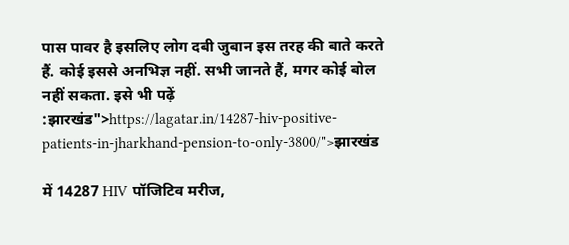पास पावर है इसलिए लोग दबी जुबान इस तरह की बाते करते हैं. कोई इससे अनभिज्ञ नहीं. सभी जानते हैं, मगर कोई बोल नहीं सकता. इसे भी पढ़ें :झारखंड">https://lagatar.in/14287-hiv-positive-patients-in-jharkhand-pension-to-only-3800/">झारखंड

में 14287 HIV पॉजिटिव मरीज,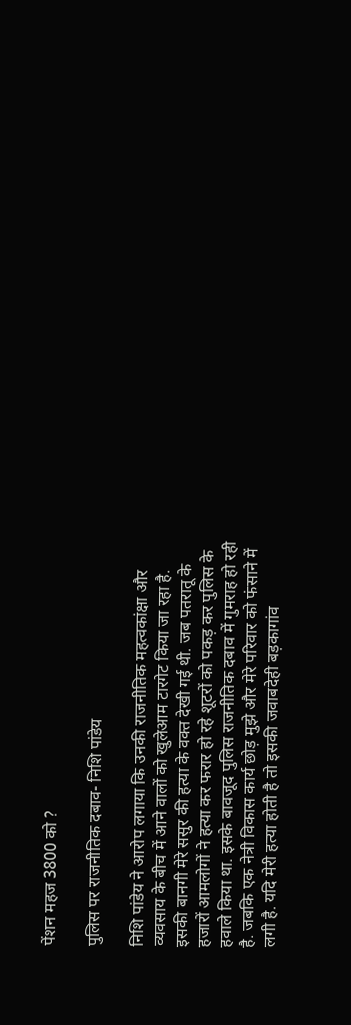पेंशन महज 3800 को ?

पुलिस पर राजनीतिक दबाव- निशि पांडेय

निशि पांडेय ने आरोप लगाया कि उनकी राजनीतिक महत्वकांक्षा और व्यवसाय के बीच में आने वालों को खुलेआम टारगेट किया जा रहा है. इसकी बानगी मेरे ससुर की हत्या के वक्त देखी गई थी. जब पतरातू के हजारों आमलोगों ने हत्या कर फरार हो रहे शूटरों को पकड़ कर पुलिस के हवाले किया था. इसके बावजूद पुलिस राजनीतिक दबाव में गुमराह हो रही है. जबकि एक नेत्री विकास कार्य छोड़ मुझे और मेरे परिवार को फंसाने में लगी है. यदि मेरी हत्या होती है तो इसकी जवाबदेही बड़कागांव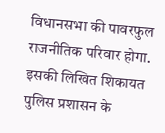विधानसभा की पावरफुल राजनीतिक परिवार होगा. इसकी लिखित शिकायत पुलिस प्रशासन के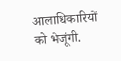आलाधिकारियों को भेजूंगी.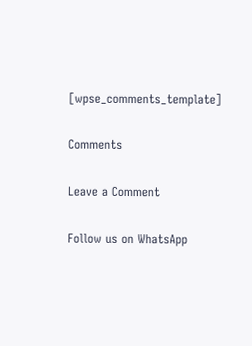[wpse_comments_template]

Comments

Leave a Comment

Follow us on WhatsApp